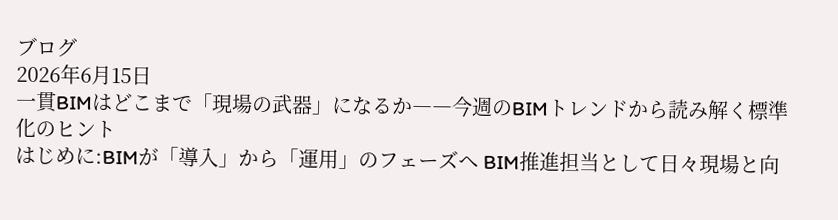ブログ
2026年6月15日
一貫BIMはどこまで「現場の武器」になるか――今週のBIMトレンドから読み解く標準化のヒント
はじめに:BIMが「導入」から「運用」のフェーズへ BIM推進担当として日々現場と向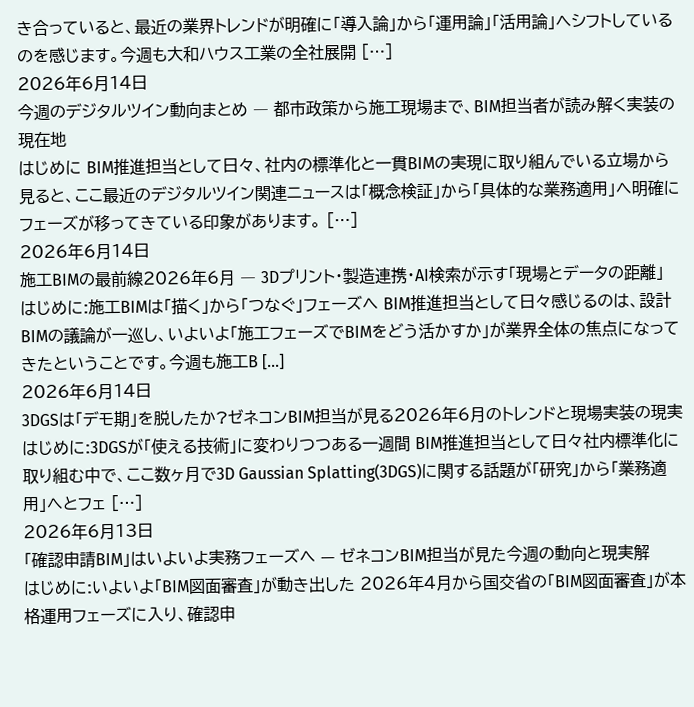き合っていると、最近の業界トレンドが明確に「導入論」から「運用論」「活用論」へシフトしているのを感じます。今週も大和ハウス工業の全社展開 […]
2026年6月14日
今週のデジタルツイン動向まとめ ― 都市政策から施工現場まで、BIM担当者が読み解く実装の現在地
はじめに BIM推進担当として日々、社内の標準化と一貫BIMの実現に取り組んでいる立場から見ると、ここ最近のデジタルツイン関連ニュースは「概念検証」から「具体的な業務適用」へ明確にフェーズが移ってきている印象があります。 […]
2026年6月14日
施工BIMの最前線2026年6月 ― 3Dプリント・製造連携・AI検索が示す「現場とデータの距離」
はじめに:施工BIMは「描く」から「つなぐ」フェーズへ BIM推進担当として日々感じるのは、設計BIMの議論が一巡し、いよいよ「施工フェーズでBIMをどう活かすか」が業界全体の焦点になってきたということです。今週も施工B […]
2026年6月14日
3DGSは「デモ期」を脱したか?ゼネコンBIM担当が見る2026年6月のトレンドと現場実装の現実
はじめに:3DGSが「使える技術」に変わりつつある一週間 BIM推進担当として日々社内標準化に取り組む中で、ここ数ヶ月で3D Gaussian Splatting(3DGS)に関する話題が「研究」から「業務適用」へとフェ […]
2026年6月13日
「確認申請BIM」はいよいよ実務フェーズへ — ゼネコンBIM担当が見た今週の動向と現実解
はじめに:いよいよ「BIM図面審査」が動き出した 2026年4月から国交省の「BIM図面審査」が本格運用フェーズに入り、確認申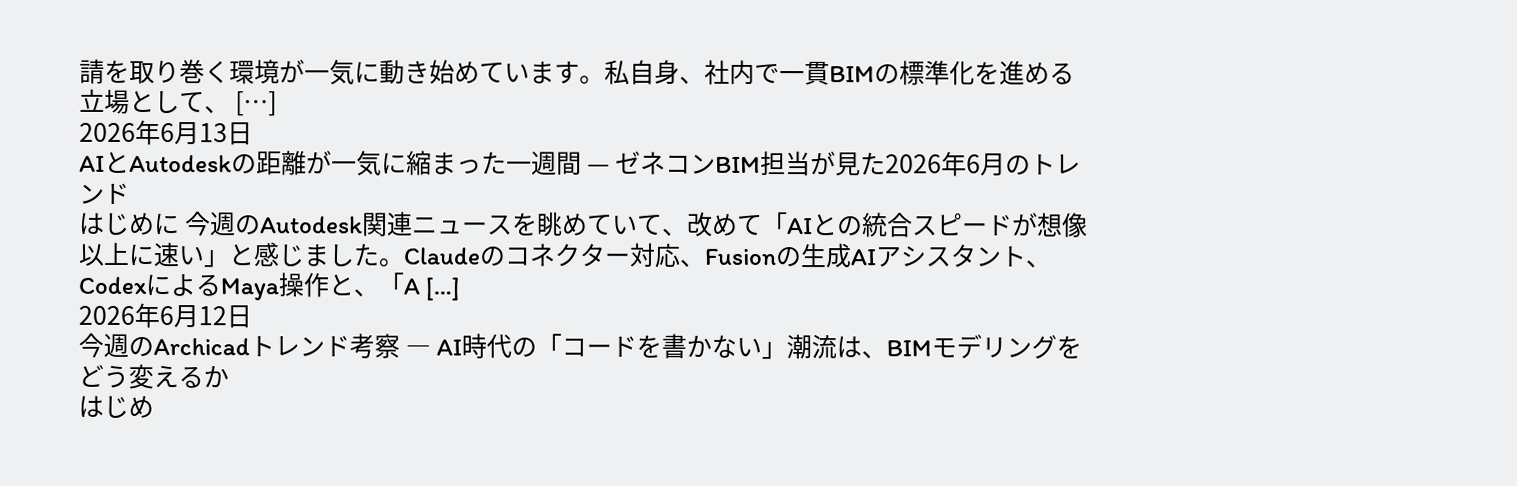請を取り巻く環境が一気に動き始めています。私自身、社内で一貫BIMの標準化を進める立場として、 […]
2026年6月13日
AIとAutodeskの距離が一気に縮まった一週間 — ゼネコンBIM担当が見た2026年6月のトレンド
はじめに 今週のAutodesk関連ニュースを眺めていて、改めて「AIとの統合スピードが想像以上に速い」と感じました。Claudeのコネクター対応、Fusionの生成AIアシスタント、CodexによるMaya操作と、「A […]
2026年6月12日
今週のArchicadトレンド考察 ― AI時代の「コードを書かない」潮流は、BIMモデリングをどう変えるか
はじめ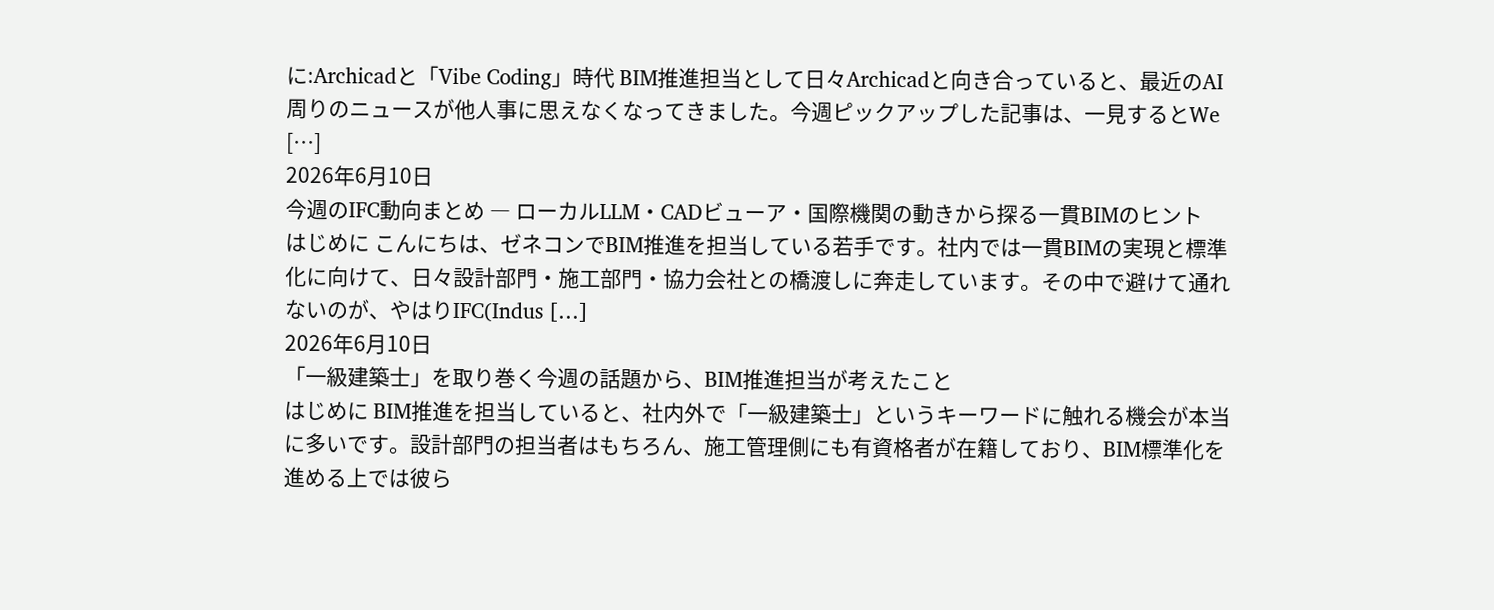に:Archicadと「Vibe Coding」時代 BIM推進担当として日々Archicadと向き合っていると、最近のAI周りのニュースが他人事に思えなくなってきました。今週ピックアップした記事は、一見するとWe […]
2026年6月10日
今週のIFC動向まとめ ― ローカルLLM・CADビューア・国際機関の動きから探る一貫BIMのヒント
はじめに こんにちは、ゼネコンでBIM推進を担当している若手です。社内では一貫BIMの実現と標準化に向けて、日々設計部門・施工部門・協力会社との橋渡しに奔走しています。その中で避けて通れないのが、やはりIFC(Indus […]
2026年6月10日
「一級建築士」を取り巻く今週の話題から、BIM推進担当が考えたこと
はじめに BIM推進を担当していると、社内外で「一級建築士」というキーワードに触れる機会が本当に多いです。設計部門の担当者はもちろん、施工管理側にも有資格者が在籍しており、BIM標準化を進める上では彼ら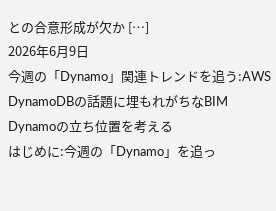との合意形成が欠か […]
2026年6月9日
今週の「Dynamo」関連トレンドを追う:AWS DynamoDBの話題に埋もれがちなBIM Dynamoの立ち位置を考える
はじめに:今週の「Dynamo」を追っ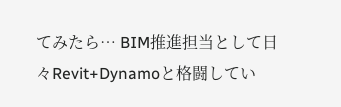てみたら… BIM推進担当として日々Revit+Dynamoと格闘してい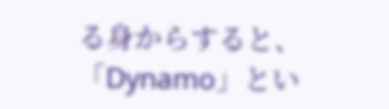る身からすると、「Dynamo」とい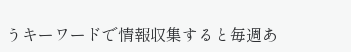うキーワードで情報収集すると毎週あ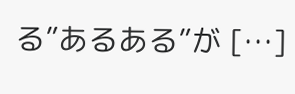る”あるある”が […]